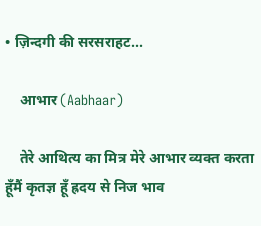• ज़िन्दगी की सरसराहट...

    आभार (Aabhaar)

    तेरे आथित्य का मित्र मेरे आभार व्यक्त करता हूँमैं कृतज्ञ हूँ ह्रदय से निज भाव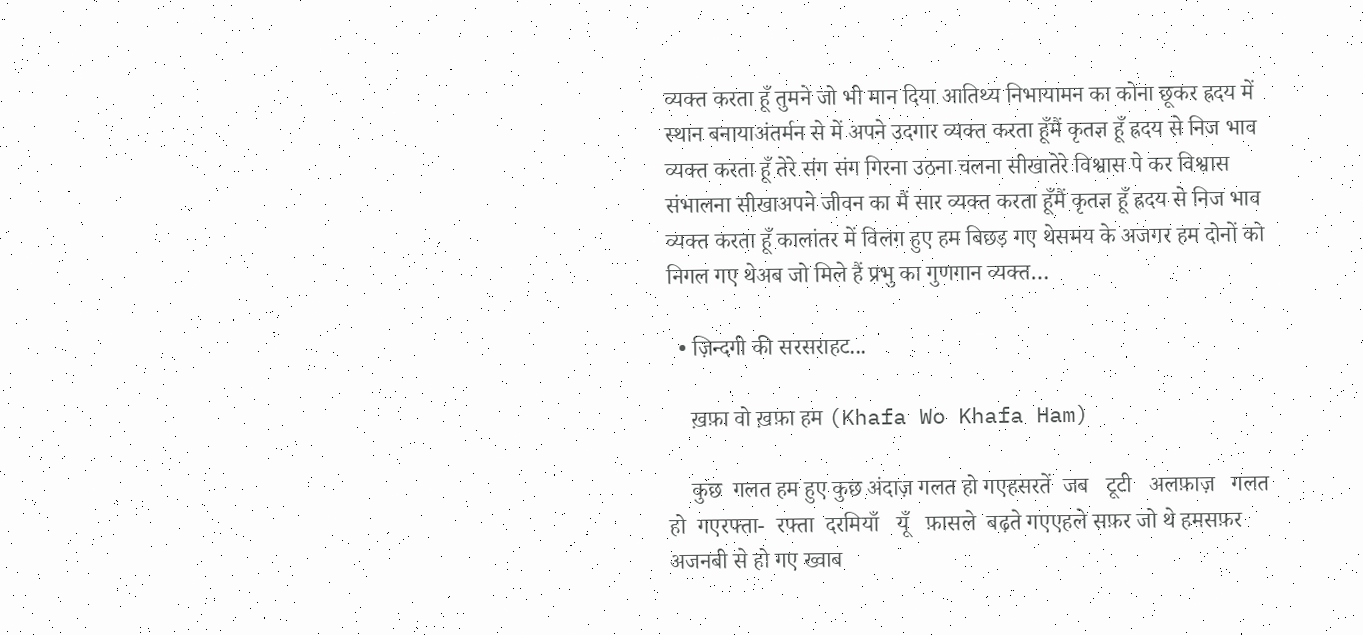व्यक्त करता हूँ तुमने जो भी मान दिया आतिथ्य निभायामन का कोना छूकर ह्रदय में स्थान बनायाअंतर्मन से में अपने उदगार व्यक्त करता हूँमैं कृतज्ञ हूँ ह्रदय से निज भाव व्यक्त करता हूँ तेरे संग संग गिरना उठना चलना सीखातेरे विश्वास पे कर विश्वास संभालना सीखाअपने जीवन का मैं सार व्यक्त करता हूँमैं कृतज्ञ हूँ ह्रदय से निज भाव व्यक्त करता हूँ कालांतर में विलग हुए हम बिछड़ गए थेसमय के अजगर हम दोनों को निगल गए थेअब जो मिले हैं प्रभु का गुणगान व्यक्त…

  • ज़िन्दगी की सरसराहट...

    ख़फ़ा वो ख़फ़ा हम (Khafa Wo Khafa Ham)

    कुछ  गलत हम हुए कुछ अंदाज़ गलत हो गएहसरतें  जब   टूटी   अलफ़ाज़   गलत  हो  गएरफ्ता-  रफ्ता  दरमियाँ   यूँ   फ़ासले  बढ़ते गएएहले सफ़र जो थे हमसफ़र अजनबी से हो गए ख्वाब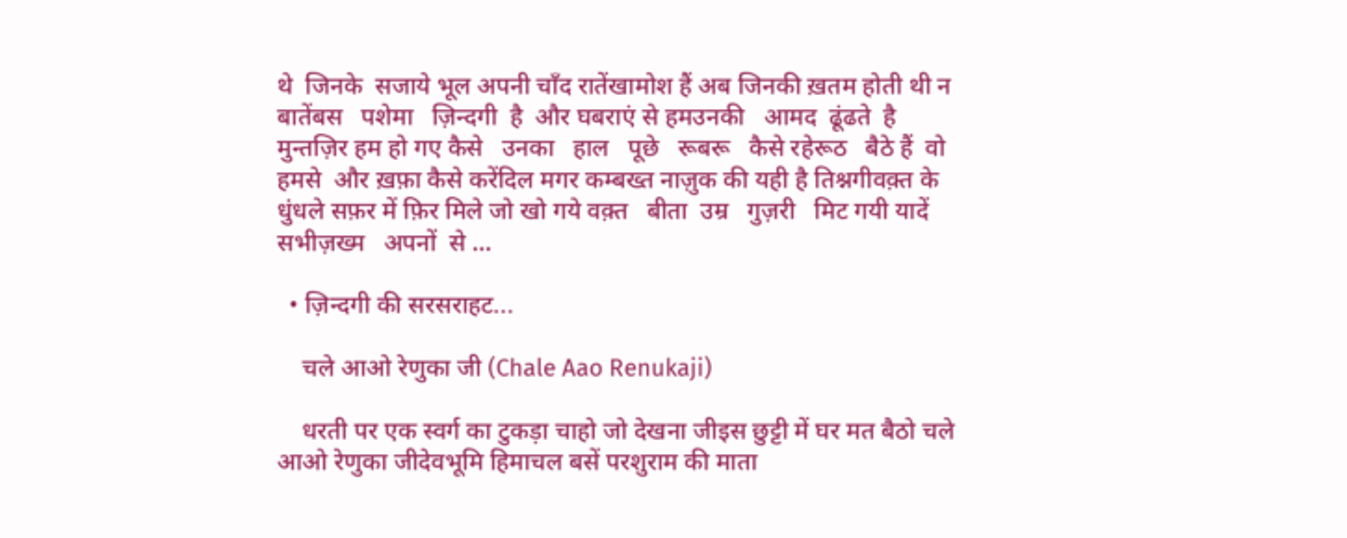थे  जिनके  सजाये भूल अपनी चाँद रातेंखामोश हैं अब जिनकी ख़तम होती थी न बातेंबस   पशेमा   ज़िन्दगी  है  और घबराएं से हमउनकी   आमद  ढूंढते  है मुन्तज़िर हम हो गए कैसे   उनका   हाल   पूछे   रूबरू   कैसे रहेरूठ   बैठे हैं  वो  हमसे  और ख़फ़ा कैसे करेंदिल मगर कम्बख्त नाज़ुक की यही है तिश्नगीवक़्त के धुंधले सफ़र में फ़िर मिले जो खो गये वक़्त   बीता  उम्र   गुज़री   मिट गयी यादें सभीज़ख्म   अपनों  से …

  • ज़िन्दगी की सरसराहट...

    चले आओ रेणुका जी (Chale Aao Renukaji)

    धरती पर एक स्वर्ग का टुकड़ा चाहो जो देखना जीइस छुट्टी में घर मत बैठो चले आओ रेणुका जीदेवभूमि हिमाचल बसें परशुराम की माता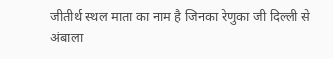जीतीर्थ स्थल माता का नाम है जिनका रेणुका जी दिल्ली से अंबाला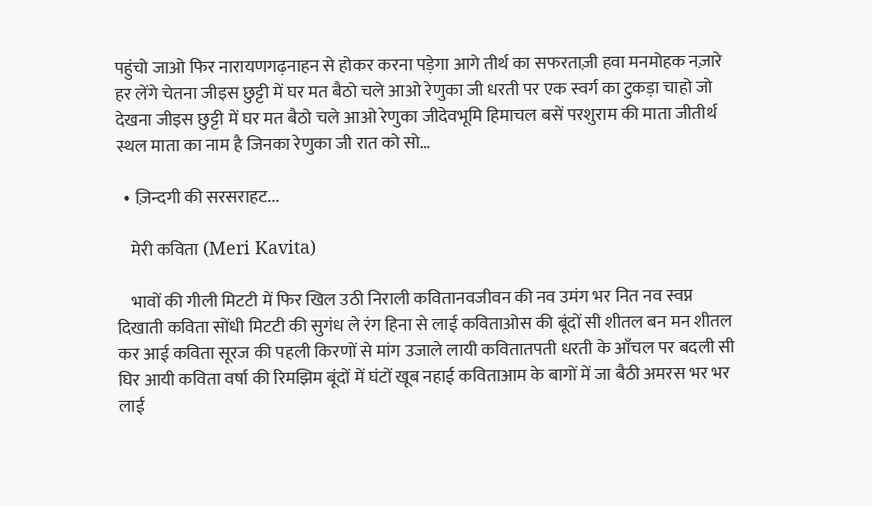पहुंचो जाओ फिर नारायणगढ़नाहन से होकर करना पड़ेगा आगे तीर्थ का सफरताज़ी हवा मनमोहक नज़ारे हर लेंगे चेतना जीइस छुट्टी में घर मत बैठो चले आओ रेणुका जी धरती पर एक स्वर्ग का टुकड़ा चाहो जो देखना जीइस छुट्टी में घर मत बैठो चले आओ रेणुका जीदेवभूमि हिमाचल बसें परशुराम की माता जीतीर्थ स्थल माता का नाम है जिनका रेणुका जी रात को सो…

  • ज़िन्दगी की सरसराहट...

    मेरी कविता (Meri Kavita)

    भावों की गीली मिटटी में फिर खिल उठी निराली कवितानवजीवन की नव उमंग भर नित नव स्वप्न दिखाती कविता सोंधी मिटटी की सुगंध ले रंग हिना से लाई कविताओस की बूंदों सी शीतल बन मन शीतल कर आई कविता सूरज की पहली किरणों से मांग उजाले लायी कवितातपती धरती के आँचल पर बदली सी घिर आयी कविता वर्षा की रिमझिम बूंदों में घंटों खूब नहाई कविताआम के बागों में जा बैठी अमरस भर भर लाई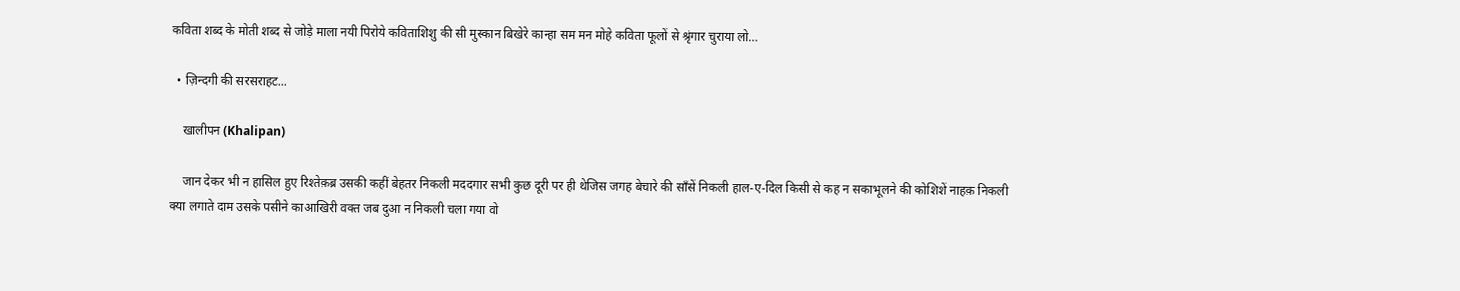कविता शब्द के मोती शब्द से जोड़े माला नयी पिरोये कविताशिशु की सी मुस्कान बिखेरे कान्हा सम मन मोहे कविता फूलों से श्रृंगार चुराया लो…

  • ज़िन्दगी की सरसराहट...

    खालीपन (Khalipan)

    जान देकर भी न हासिल हुए रिश्तेक़ब्र उसकी कहीं बेहतर निकली मददगार सभी कुछ दूरी पर ही थेजिस जगह बेचारे की साँसें निकली हाल-ए-दिल किसी से कह न सकाभूलने की कोशिशें नाहक़ निकली क्या लगाते दाम उसके पसीने काआखिरी वक्त जब दुआ न निकली चला गया वो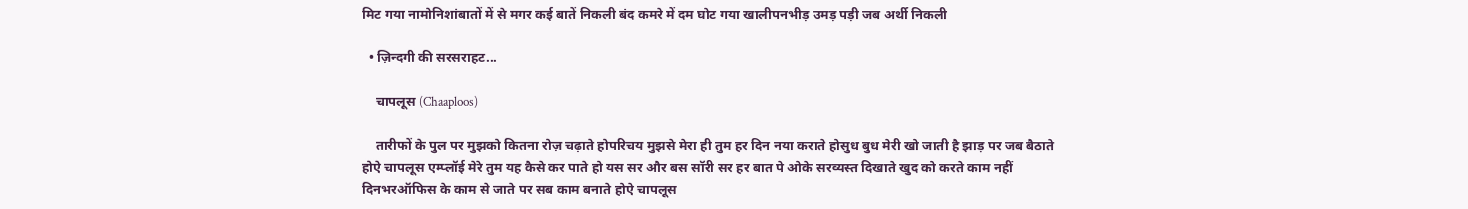मिट गया नामोनिशांबातों में से मगर कई बातें निकली बंद कमरे में दम घोट गया खालीपनभीड़ उमड़ पड़ी जब अर्थी निकली

  • ज़िन्दगी की सरसराहट...

    चापलूस (Chaaploos)

    तारीफों के पुल पर मुझको कितना रोज़ चढ़ाते होपरिचय मुझसे मेरा ही तुम हर दिन नया कराते होसुध बुध मेरी खो जाती है झाड़ पर जब बैठाते होऐ चापलूस एम्प्लॉई मेरे तुम यह कैसे कर पाते हो यस सर और बस सॉरी सर हर बात पे ओके सरव्यस्त दिखाते खुद को करते काम नहीं दिनभरऑफिस के काम से जाते पर सब काम बनाते होऐ चापलूस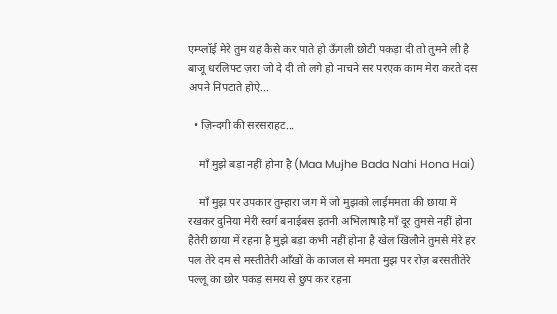एम्प्लॉई मेरे तुम यह कैसे कर पाते हो ऊँगली छोटी पकड़ा दी तो तुमने ली है बाजू धरलिफ्ट ज़रा जो दे दी तो लगे हो नाचने सर परएक काम मेरा करते दस अपने निपटाते होऐ…

  • ज़िन्दगी की सरसराहट...

    माँ मुझे बड़ा नहीं होना है (Maa Mujhe Bada Nahi Hona Hai)

    माँ मुझ पर उपकार तुम्हारा जग में जो मुझको लाईममता की छाया में रखकर दुनिया मेरी स्वर्ग बनाईबस इतनी अभिलाषाहै माँ दूर तुमसे नहीं होना हैतेरी छाया में रहना है मुझे बड़ा कभी नहीं होना है खेल खिलौने तुमसे मेरे हर पल तेरे दम से मस्तीतेरी आँखों के काजल से ममता मुझ पर रोज़ बरसतीतेरे पल्लू का छोर पकड़ समय से छुप कर रहना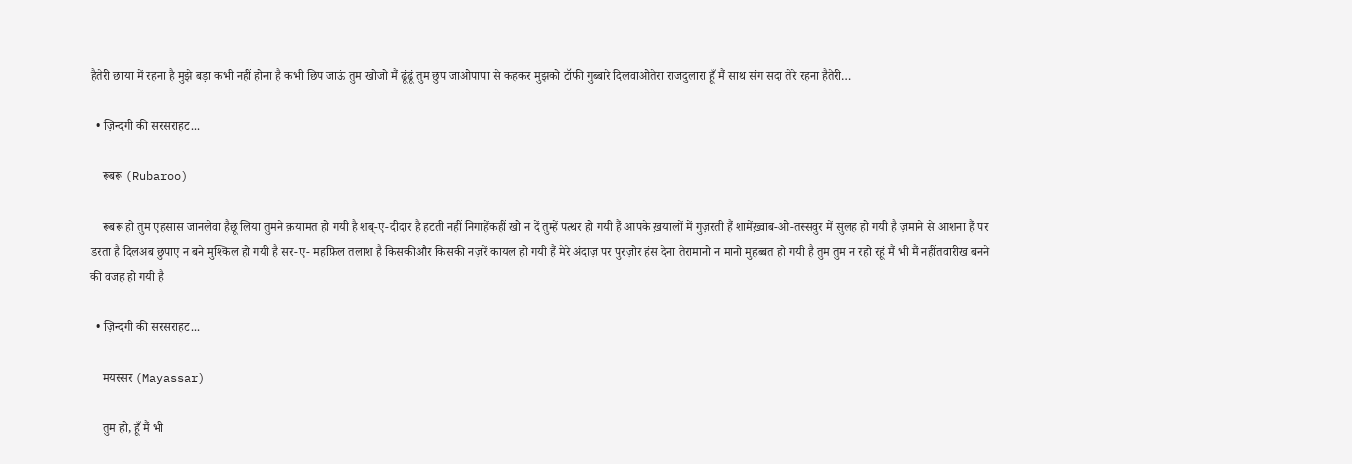हैतेरी छाया में रहना है मुझे बड़ा कभी नहीं होना है कभी छिप जाऊं तुम खोजो मैं ढूंढूं तुम छुप जाओपापा से कहकर मुझको टॉफी गुब्बारे दिलवाओतेरा राजदुलारा हूँ मैं साथ संग सदा तेरे रहना हैतेरी…

  • ज़िन्दगी की सरसराहट...

    रूबरू (Rubaroo)

    रूबरू हो तुम एहसास जानलेवा हैछू लिया तुमने क़यामत हो गयी है शब्-ए-दीदार है हटती नहीं निगाहेंकहीं खो न दें तुम्हें पत्थर हो गयी हैं आपके ख़यालों में गुज़रती हैं शामेंख़्वाब-ओ-तस्सवुर में सुलह हो गयी है ज़माने से आशना हैं पर डरता है दिलअब छुपाए न बने मुश्किल हो गयी है सर-ए- महफ़िल तलाश है किसकीऔर किसकी नज़रें कायल हो गयी हैं मेरे अंदाज़ पर पुरज़ोर हंस देना तेरामानो न मानो मुहब्बत हो गयी है तुम तुम न रहो रहूं मैं भी मैं नहींतवारीख बनने की वजह हो गयी है

  • ज़िन्दगी की सरसराहट...

    मयस्सर (Mayassar)

    तुम हो, हूँ मैं भी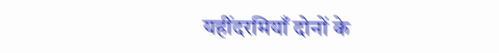यहींदरमियाँ दोनों के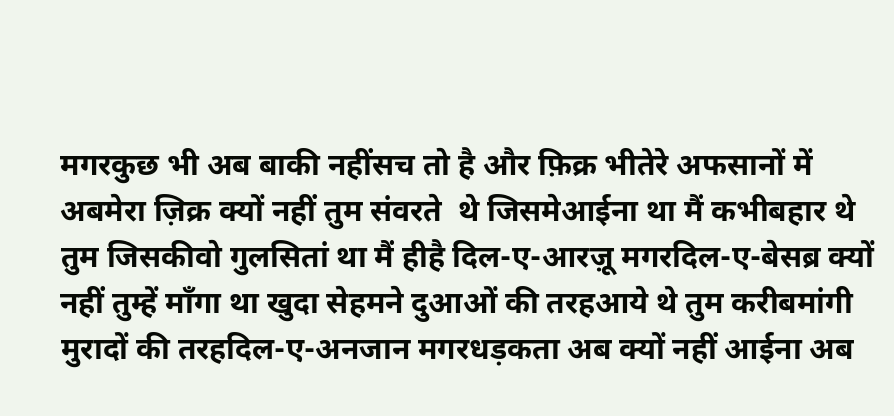मगरकुछ भी अब बाकी नहींसच तो है और फ़िक्र भीतेरे अफसानों में अबमेरा ज़िक्र क्यों नहीं तुम संवरते  थे जिसमेआईना था मैं कभीबहार थे तुम जिसकीवो गुलसितां था मैं हीहै दिल-ए-आरज़ू मगरदिल-ए-बेसब्र क्यों नहीं तुम्हें माँगा था खुदा सेहमने दुआओं की तरहआये थे तुम करीबमांगी मुरादों की तरहदिल-ए-अनजान मगरधड़कता अब क्यों नहीं आईना अब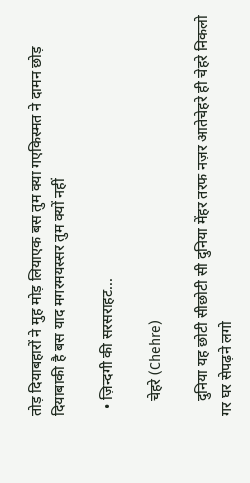तोड़ दियाबहारों ने मुह मोड़ लियाएक बस तुम क्या गएकिस्मत ने दामन छोड़ दियाबाकी है बस याद मगरमयस्सर तुम क्यों नहीं

  • ज़िन्दगी की सरसराहट...

    चेहरे (Chehre)

    दुनिया यह छोटी सीछोटी सी दुनिया मेंहर तरफ नज़र आतेचेहरे ही चेहरे निकलो गर घर सेपढ़ने लगो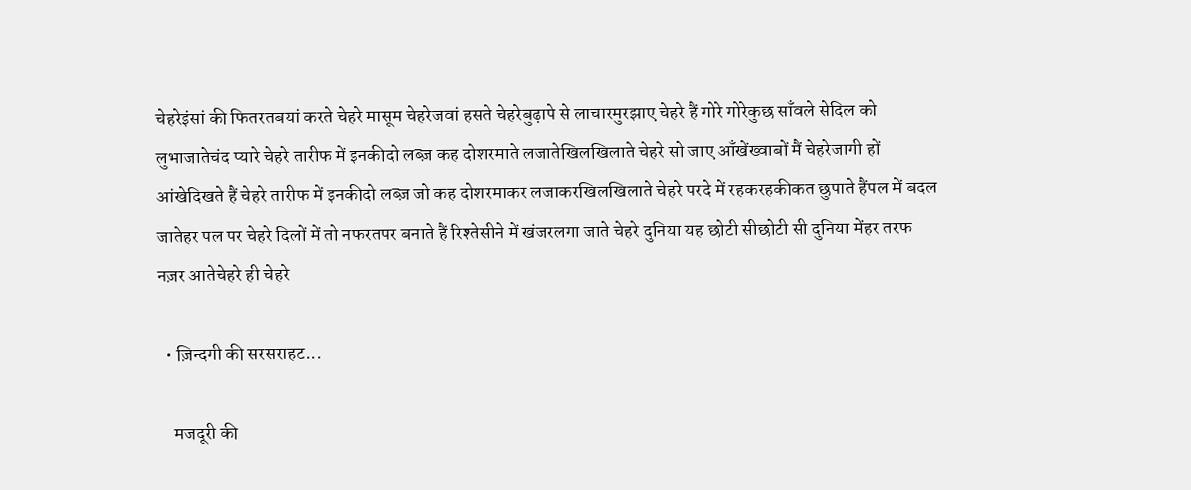चेहरेइंसां की फितरतबयां करते चेहरे मासूम चेहरेजवां हसते चेहरेबुढ़ापे से लाचारमुरझाए चेहरे हैं गोरे गोरेकुछ साँवले सेदिल को लुभाजातेचंद प्यारे चेहरे तारीफ में इनकीदो लब्ज़ कह दोशरमाते लजातेखिलखिलाते चेहरे सो जाए आँखेंख्वाबों मैं चेहरेजागी हों आंखेदिखते हैं चेहरे तारीफ में इनकीदो लब्ज़ जो कह दोशरमाकर लजाकरखिलखिलाते चेहरे परदे में रहकरहकीकत छुपाते हैंपल में बदल जातेहर पल पर चेहरे दिलों में तो नफरतपर बनाते हैं रिश्तेसीने में खंजरलगा जाते चेहरे दुनिया यह छोटी सीछोटी सी दुनिया मेंहर तरफ नज़र आतेचेहरे ही चेहरे

  • ज़िन्दगी की सरसराहट...

    मजदूरी की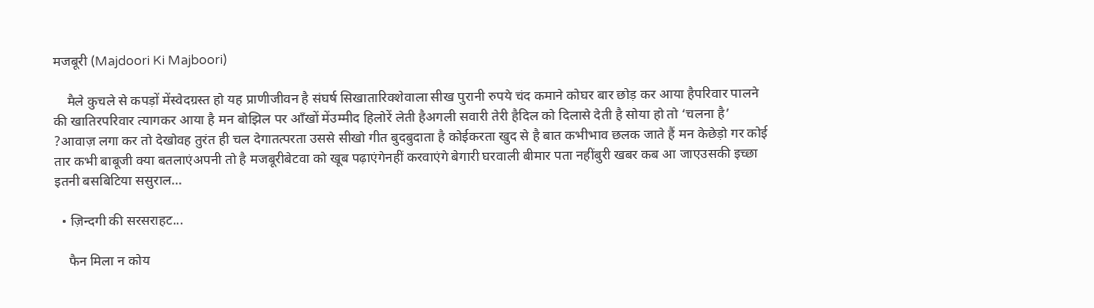मजबूरी (Majdoori Ki Majboori)

    मैले कुचले से कपड़ों मेंस्वेदग्रस्त हो यह प्राणीजीवन है संघर्ष सिखातारिक्शेवाला सीख पुरानी रुपये चंद कमाने कोघर बार छोड़ कर आया हैपरिवार पालने की खातिरपरिवार त्यागकर आया है मन बोझिल पर आँखों मेंउम्मीद हिलोरें लेती हैअगली सवारी तेरी हैदिल को दिलासे देती है सोया हो तो ‘चलना है’ ?आवाज़ लगा कर तो देखोवह तुरंत ही चल देगातत्परता उससे सीखो गीत बुदबुदाता है कोईकरता खुद से है बात कभीभाव छलक जाते हैं मन केछेड़ो गर कोई तार कभी बाबूजी क्या बतलाएंअपनी तो है मजबूरीबेटवा को खूब पढ़ाएंगेनहीं करवाएंगे बेगारी घरवाली बीमार पता नहींबुरी खबर कब आ जाएउसकी इच्छा इतनी बसबिटिया ससुराल…

  • ज़िन्दगी की सरसराहट...

    फैन मिला न कोय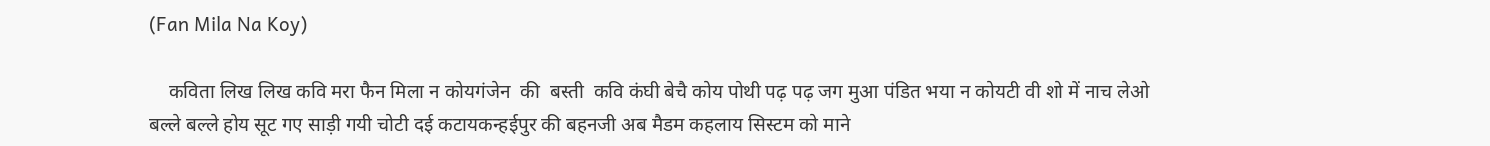(Fan Mila Na Koy)

    कविता लिख लिख कवि मरा फैन मिला न कोयगंजेन  की  बस्ती  कवि कंघी बेचै कोय पोथी पढ़ पढ़ जग मुआ पंडित भया न कोयटी वी शो में नाच लेओ बल्ले बल्ले होय सूट गए साड़ी गयी चोटी दई कटायकन्हईपुर की बहनजी अब मैडम कहलाय सिस्टम को माने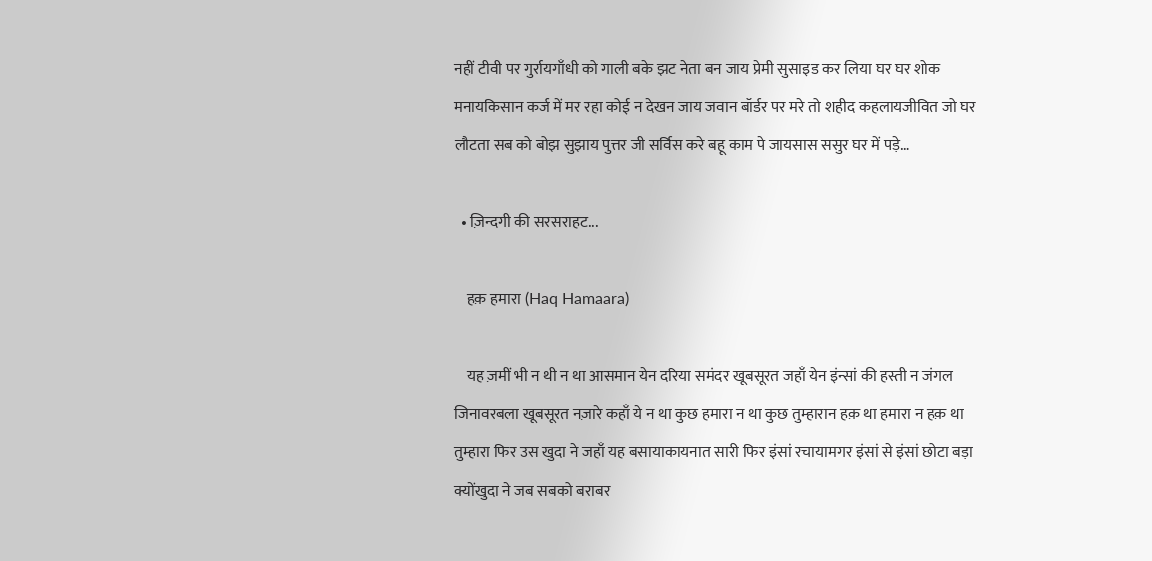नहीं टीवी पर गुर्रायगाँधी को गाली बके झट नेता बन जाय प्रेमी सुसाइड कर लिया घर घर शोक मनायकिसान कर्ज में मर रहा कोई न देखन जाय जवान बॉर्डर पर मरे तो शहीद कहलायजीवित जो घर लौटता सब को बोझ सुझाय पुत्तर जी सर्विस करे बहू काम पे जायसास ससुर घर में पड़े…

  • ज़िन्दगी की सरसराहट...

    हक़ हमारा (Haq Hamaara)

    यह ज़मीं भी न थी न था आसमान येन दरिया समंदर खूबसूरत जहाँ येन इंन्सां की हस्ती न जंगल जिनावरबला खूबसूरत नज़ारे कहाँ ये न था कुछ हमारा न था कुछ तुम्हारान हक़ था हमारा न हक़ था तुम्हारा फिर उस खुदा ने जहाँ यह बसायाकायनात सारी फिर इंसां रचायामगर इंसां से इंसां छोटा बड़ा क्योंखुदा ने जब सबको बराबर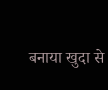बनाया खुदा से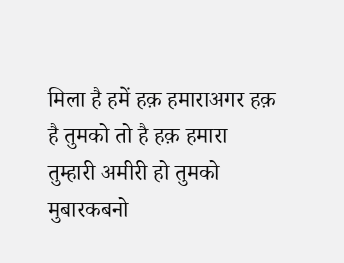मिला है हमें हक़ हमाराअगर हक़ है तुमको तो है हक़ हमारा तुम्हारी अमीरी हो तुमको मुबारकबनो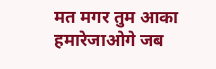मत मगर तुम आका हमारेजाओगे जब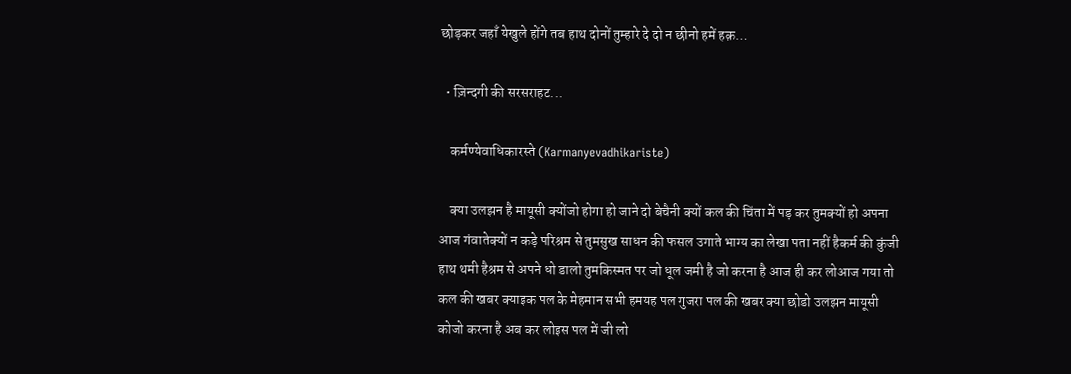छोड़कर जहाँ येखुले होंगे तब हाथ दोनों तुम्हारे दे दो न छीनो हमें हक़…

  • ज़िन्दगी की सरसराहट...

    कर्मण्येवाधिकारस्ते (Karmanyevadhikariste)

    क्या उलझन है मायूसी क्योंजो होगा हो जाने दो बेचैनी क्यों कल की चिंता में पड़ कर तुमक्यों हो अपना आज गंवातेक्यों न कड़े परिश्रम से तुमसुख साधन की फसल उगाते भाग्य का लेखा पता नहीं हैकर्म की कुंजी हाथ थमी हैश्रम से अपने धो डालो तुमकिस्मत पर जो धूल जमी है जो करना है आज ही कर लोआज गया तो कल की खबर क्याइक पल के मेहमान सभी हमयह पल गुजरा पल की खबर क्या छोडो उलझन मायूसी कोजो करना है अब कर लोइस पल में जी लो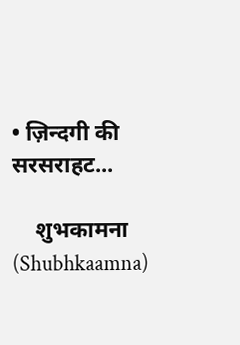• ज़िन्दगी की सरसराहट...

    शुभकामना (Shubhkaamna)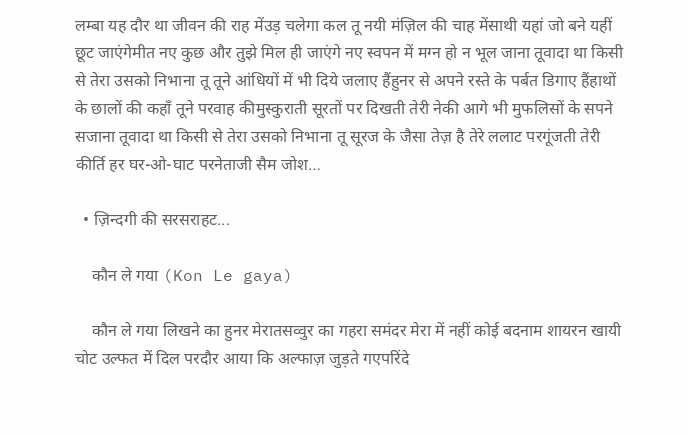लम्बा यह दौर था जीवन की राह मेंउड़ चलेगा कल तू नयी मंज़िल की चाह मेंसाथी यहां जो बने यहीं छूट जाएंगेमीत नए कुछ और तुझे मिल ही जाएंगे नए स्वपन में मग्न हो न भूल जाना तूवादा था किसी से तेरा उसको निभाना तू तूने आंधियों में भी दिये जलाए हैंहुनर से अपने रस्ते के पर्बत डिगाए हैंहाथों के छालों की कहाँ तूने परवाह कीमुस्कुराती सूरतों पर दिखती तेरी नेकी आगे भी मुफलिसों के सपने सजाना तूवादा था किसी से तेरा उसको निभाना तू सूरज के जैसा तेज़ है तेरे ललाट परगूंजती तेरी कीर्ति हर घर-ओ-घाट परनेताजी सैम जोश…

  • ज़िन्दगी की सरसराहट...

    कौन ले गया (Kon Le gaya)

    कौन ले गया लिखने का हुनर मेरातसव्वुर का गहरा समंदर मेरा में नहीं कोई बदनाम शायरन खायी चोट उल्फत में दिल परदौर आया कि अल्फाज़ जुड़ते गएपरिंदे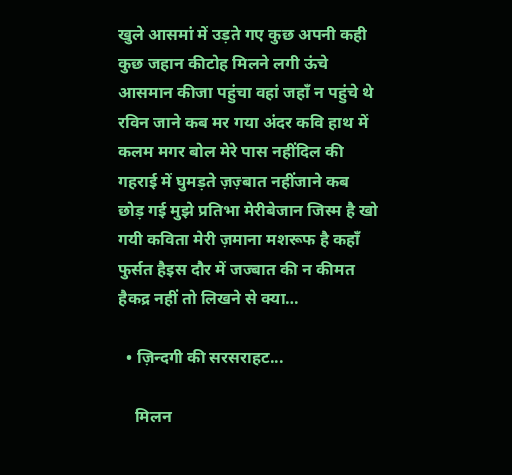खुले आसमां में उड़ते गए कुछ अपनी कही कुछ जहान कीटोह मिलने लगी ऊंचे आसमान कीजा पहुंचा वहां जहाँ न पहुंचे थे रविन जाने कब मर गया अंदर कवि हाथ में कलम मगर बोल मेरे पास नहींदिल की गहराई में घुमड़ते ज़ज़्बात नहींजाने कब छोड़ गई मुझे प्रतिभा मेरीबेजान जिस्म है खो गयी कविता मेरी ज़माना मशरूफ है कहाँ फुर्सत हैइस दौर में जज्बात की न कीमत हैकद्र नहीं तो लिखने से क्या…

  • ज़िन्दगी की सरसराहट...

    मिलन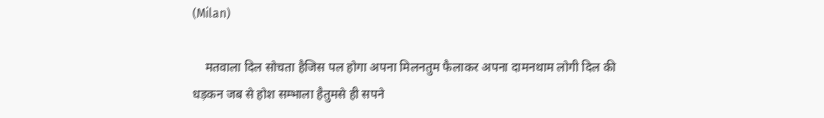(Milan)

    मतवाला दिल सोचता हैजिस पल होगा अपना मिलनतुम फैलाकर अपना दामनथाम लोगी दिल की धड़कन जब से होश सम्भाला हैतुमसे ही सपने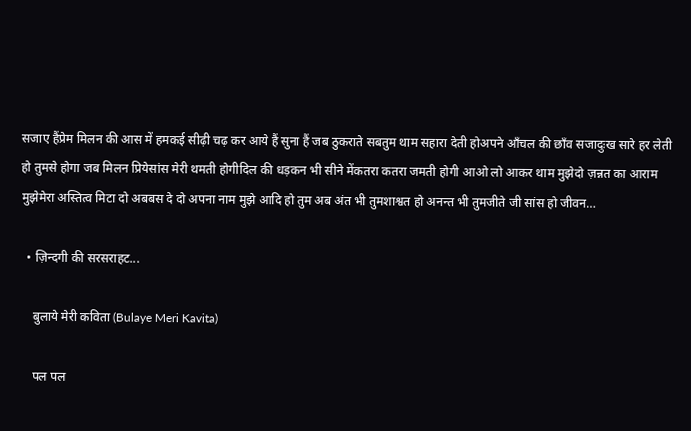सजाए हैंप्रेम मिलन की आस में हमकई सीढ़ी चढ़ कर आये हैं सुना हैं जब ठुकराते सबतुम थाम सहारा देती होअपने आँचल की छाँव सजादुःख सारे हर लेती हो तुमसे होगा जब मिलन प्रियेसांस मेरी थमती होगीदिल की धड़कन भी सीने मेंकतरा कतरा जमती होगी आओ लो आकर थाम मुझेदो ज़न्नत का आराम मुझेमेरा अस्तित्व मिटा दो अबबस दे दो अपना नाम मुझे आदि हो तुम अब अंत भी तुमशाश्वत हो अनन्त भी तुमजीते जी सांस हो जीवन…

  • ज़िन्दगी की सरसराहट...

    बुलाये मेरी कविता (Bulaye Meri Kavita)

    पल पल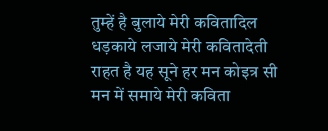तुम्हें है बुलाये मेरी कवितादिल धड़काये लजाये मेरी कवितादेती राहत है यह सूने हर मन कोइत्र सी मन में समाये मेरी कविता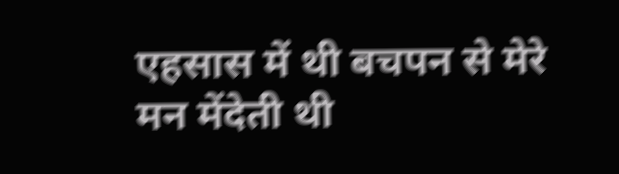एहसास में थी बचपन से मेरे मन मेंदेती थी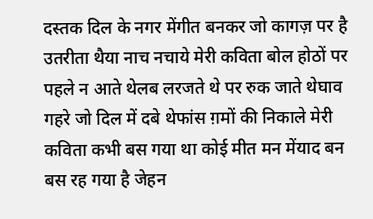दस्तक दिल के नगर मेंगीत बनकर जो कागज़ पर है उतरीता थैया नाच नचाये मेरी कविता बोल होठों पर पहले न आते थेलब लरजते थे पर रुक जाते थेघाव गहरे जो दिल में दबे थेफांस ग़मों की निकाले मेरी कविता कभी बस गया था कोई मीत मन मेंयाद बन बस रह गया है जेहन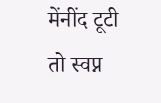मेंनींद टूटी तो स्वप्न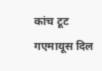कांच टूट गएमायूस दिल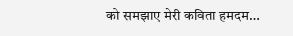को समझाए मेरी कविता हमदम…